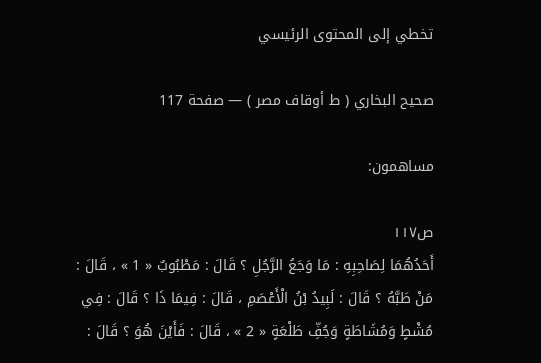تخطي إلى المحتوى الرئيسي

صحيح البخاري ( ط أوقاف مصر ) — صفحة 117

مساهمون:

ص١١٧
أَحَدُهُمَا لِصَاحِبِهِ : مَا وَجَعُ الرَّجُلِ ؟ قَالَ : مَطْبُوبٌ « 1 » ، قَالَ : مَنْ طَبَّهُ ؟ قَالَ : لَبِيدُ بْنُ الْأَعْصَمِ ، قَالَ : فِيمَا ذَا ؟ قَالَ : فِي مُشْطٍ وَمُشَاطَةٍ وَجُفِّ طَلْعَةٍ « 2 » ، قَالَ : فَأَيْنَ هُوَ ؟ قَالَ :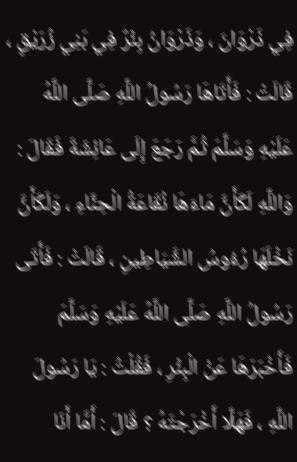فِي ذَرْوَانَ ، وَذَرْوَانُ بِئْرٌ فِي بَنِي زُرَيْقٍ ، قَالَتْ : فَأَتَاهَا رَسُولُ اللَّهِ صَلَّى اللَّهُ عَلَيْهِ وَسَلَّمَ ثُمَّ رَجَعَ إِلَى عَائِشَةَ فَقَالَ : وَاللَّهِ لَكَأَنَّ مَاءَهَا نُقَاعَةُ الْحِنَّاءِ ، وَلَكَأَنَّ نَخْلَهَا رُءُوسُ الشَّيَاطِينِ ، قَالَتْ : فَأَتَى رَسُولُ اللَّهِ صَلَّى اللَّهُ عَلَيْهِ وَسَلَّمَ فَأَخْبَرَهَا عَنْ الْبِئْرِ ، فَقُلْتُ : يَا رَسُولَ اللَّهِ ، فَهَلَّا أَخْرَجْتَهُ ؟ قَالَ : أَمَّا أَنَا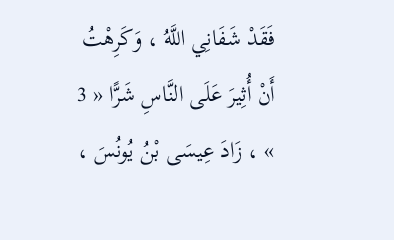فَقَدْ شَفَانِي اللَّهُ ، وَكَرِهْتُ أَنْ أُثِيرَ عَلَى النَّاسِ شَرًّا « 3 » ، زَادَ عِيسَى بْنُ يُونُسَ ،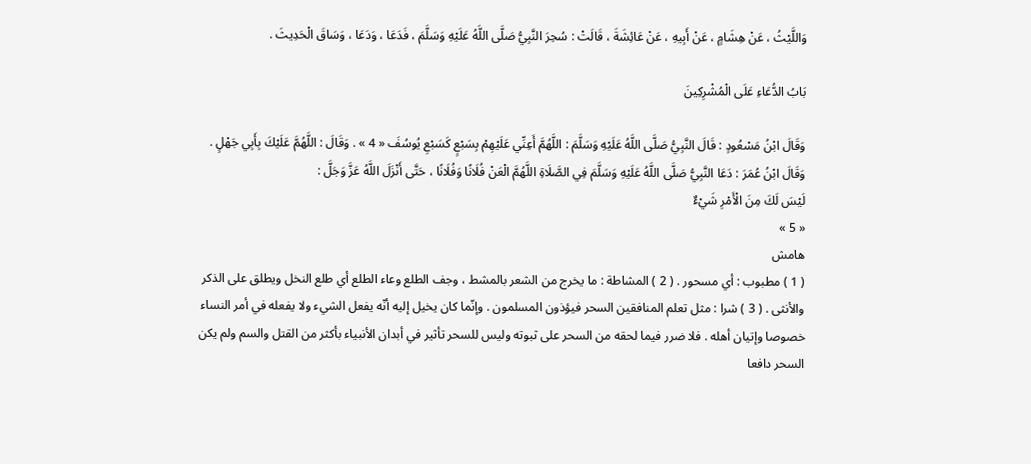وَاللَّيْثُ ، عَنْ هِشَامٍ ، عَنْ أَبِيهِ ، عَنْ عَائِشَةَ ، قَالَتْ : سُحِرَ النَّبِيُّ صَلَّى اللَّهُ عَلَيْهِ وَسَلَّمَ ، فَدَعَا ، وَدَعَا ، وَسَاقَ الْحَدِيثَ .

بَابُ الدُّعَاءِ عَلَى الْمُشْرِكِينَ

وَقَالَ ابْنُ مَسْعُودٍ : قَالَ النَّبِيُّ صَلَّى اللَّهُ عَلَيْهِ وَسَلَّمَ : اللَّهُمَّ أَعِنِّي عَلَيْهِمْ بِسَبْعٍ كَسَبْعِ يُوسُفَ « 4 » . وَقَالَ : اللَّهُمَّ عَلَيْكَ بِأَبِي جَهْلٍ . وَقَالَ ابْنُ عُمَرَ : دَعَا النَّبِيُّ صَلَّى اللَّهُ عَلَيْهِ وَسَلَّمَ فِي الصَّلَاةِ اللَّهُمَّ الْعَنْ فُلَانًا وَفُلَانًا ، حَتَّى أَنْزَلَ اللَّهُ عَزَّ وَجَلَّ :
لَيْسَ لَكَ مِنَ الْأَمْرِ شَيْءٌ
« 5 »
هامش
( 1 ) مطبوب : أي مسحور . ( 2 ) المشاطة : ما يخرج من الشعر بالمشط ، وجف الطلع وعاء الطلع أي طلع النخل ويطلق على الذكر والأنثى . ( 3 ) شرا : مثل تعلم المنافقين السحر فيؤذون المسلمون . وإنّما كان يخيل إليه أنّه يفعل الشيء ولا يفعله في أمر النساء خصوصا وإتيان أهله . فلا ضرر فيما لحقه من السحر على ثبوته وليس للسحر تأثير في أبدان الأنبياء بأكثر من القتل والسم ولم يكن السحر دافعا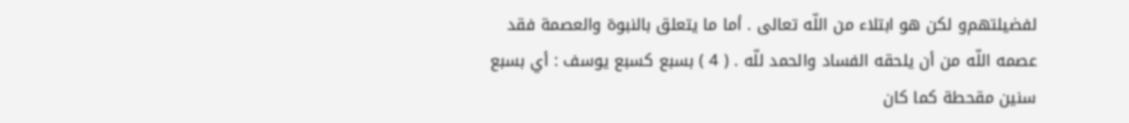لفضيلتهم‌و لكن هو ابتلاء من اللّه تعالى . أما ما يتعلق بالنبوة والعصمة فقد عصمه اللّه من أن يلحقه الفساد والحمد للّه . ( 4 ) بسبع كسبع يوسف : أي بسبع سنين مقحطة كما كان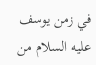في زمن يوسف عليه السلام من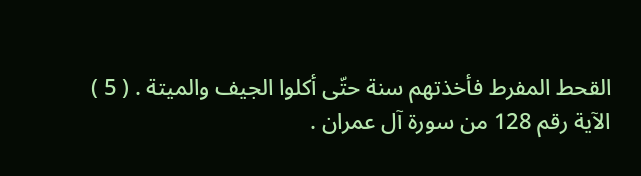القحط المفرط فأخذتهم سنة حتّى أكلوا الجيف والميتة . ( 5 ) الآية رقم 128 من سورة آل عمران .